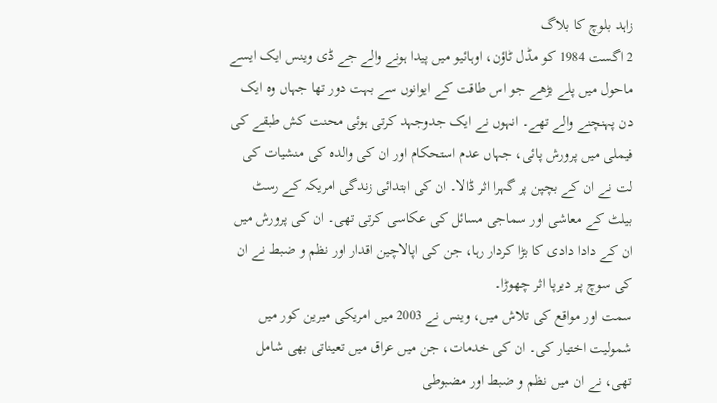زاہد بلوچ کا بلاگ
2 اگست 1984 کو مڈل ٹاؤن، اوہائیو میں پیدا ہونے والے جے ڈی وینس ایک ایسے ماحول میں پلے بڑھے جو اس طاقت کے ایوانوں سے بہت دور تھا جہاں وہ ایک دن پہنچنے والے تھے۔ انہوں نے ایک جدوجہد کرتی ہوئی محنت کش طبقے کی فیملی میں پرورش پائی، جہاں عدم استحکام اور ان کی والدہ کی منشیات کی لت نے ان کے بچپن پر گہرا اثر ڈالا۔ ان کی ابتدائی زندگی امریکہ کے رسٹ بیلٹ کے معاشی اور سماجی مسائل کی عکاسی کرتی تھی۔ ان کی پرورش میں ان کے دادا دادی کا بڑا کردار رہا، جن کی اپالاچین اقدار اور نظم و ضبط نے ان کی سوچ پر دیرپا اثر چھوڑا۔
سمت اور مواقع کی تلاش میں، وینس نے 2003 میں امریکی میرین کور میں شمولیت اختیار کی۔ ان کی خدمات، جن میں عراق میں تعیناتی بھی شامل تھی، نے ان میں نظم و ضبط اور مضبوطی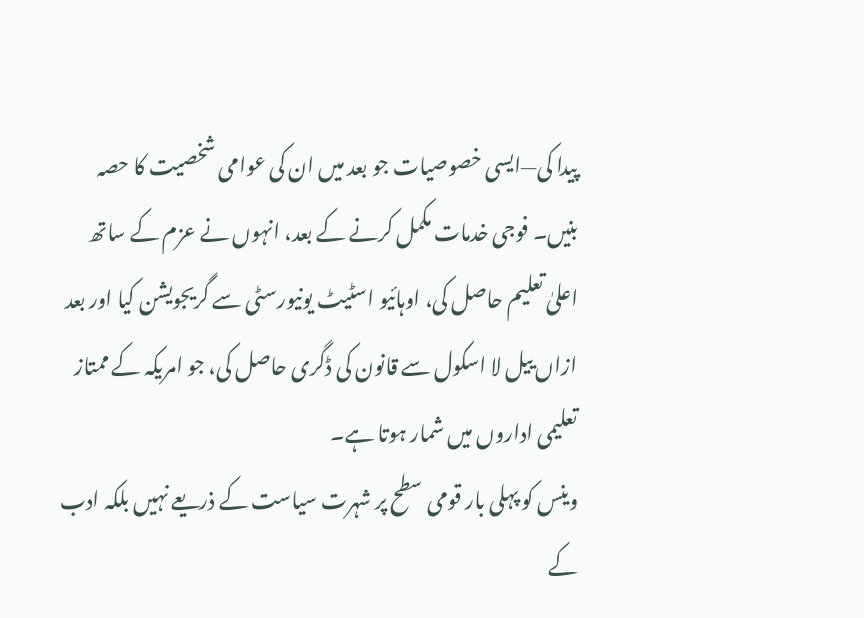پیدا کی—ایسی خصوصیات جو بعد میں ان کی عوامی شخصیت کا حصہ بنیں۔ فوجی خدمات مکمل کرنے کے بعد، انہوں نے عزم کے ساتھ اعلیٰ تعلیم حاصل کی، اوہائیو اسٹیٹ یونیورسٹی سے گریجویشن کیا اور بعد ازاں ییل لا اسکول سے قانون کی ڈگری حاصل کی، جو امریکہ کے ممتاز تعلیمی اداروں میں شمار ہوتا ہے۔
وینس کو پہلی بار قومی سطح پر شہرت سیاست کے ذریعے نہیں بلکہ ادب کے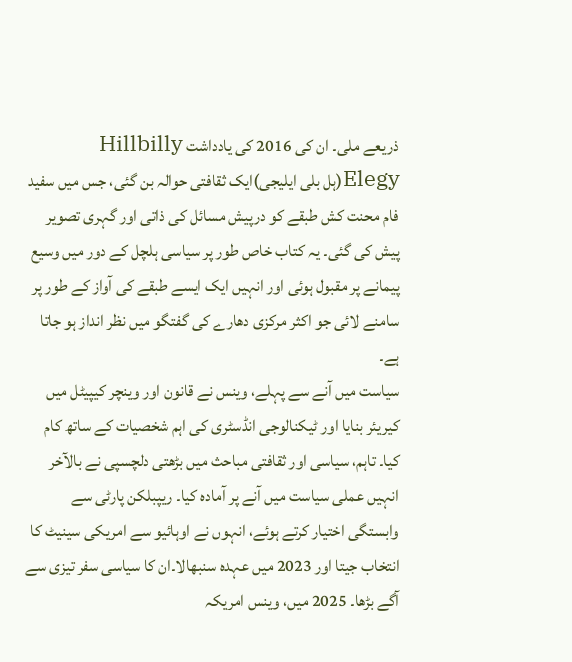ذریعے ملی۔ ان کی 2016 کی یادداشت Hillbilly Elegy(ہل بلی ایلیجی)ایک ثقافتی حوالہ بن گئی، جس میں سفید فام محنت کش طبقے کو درپیش مسائل کی ذاتی اور گہری تصویر پیش کی گئی۔ یہ کتاب خاص طور پر سیاسی ہلچل کے دور میں وسیع پیمانے پر مقبول ہوئی اور انہیں ایک ایسے طبقے کی آواز کے طور پر سامنے لائی جو اکثر مرکزی دھارے کی گفتگو میں نظر انداز ہو جاتا ہے۔
سیاست میں آنے سے پہلے، وینس نے قانون اور وینچر کیپیٹل میں کیریئر بنایا اور ٹیکنالوجی انڈسٹری کی اہم شخصیات کے ساتھ کام کیا۔ تاہم، سیاسی اور ثقافتی مباحث میں بڑھتی دلچسپی نے بالآخر انہیں عملی سیاست میں آنے پر آمادہ کیا۔ ریپبلکن پارٹی سے وابستگی اختیار کرتے ہوئے، انہوں نے اوہائیو سے امریکی سینیٹ کا انتخاب جیتا اور 2023 میں عہدہ سنبھالا۔ان کا سیاسی سفر تیزی سے آگے بڑھا۔ 2025 میں، وینس امریکہ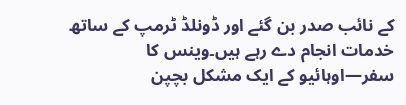کے نائب صدر بن گئے اور ڈونلڈ ٹرمپ کے ساتھ خدمات انجام دے رہے ہیں۔وینس کا سفر—اوہائیو کے ایک مشکل بچپن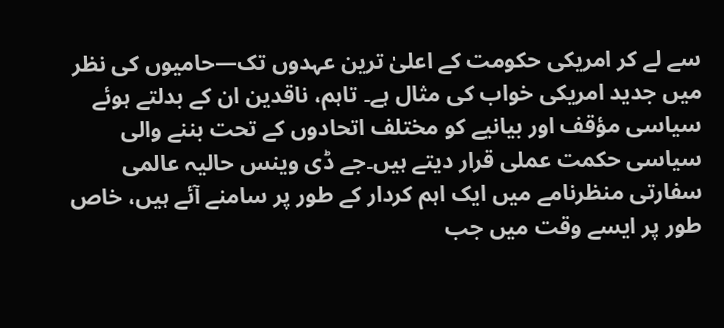سے لے کر امریکی حکومت کے اعلیٰ ترین عہدوں تک—حامیوں کی نظر میں جدید امریکی خواب کی مثال ہے۔ تاہم، ناقدین ان کے بدلتے ہوئے سیاسی مؤقف اور بیانیے کو مختلف اتحادوں کے تحت بننے والی سیاسی حکمت عملی قرار دیتے ہیں۔جے ڈی وینس حالیہ عالمی سفارتی منظرنامے میں ایک اہم کردار کے طور پر سامنے آئے ہیں، خاص طور پر ایسے وقت میں جب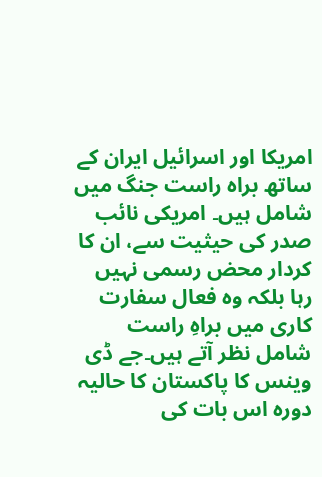امریکا اور اسرائیل ایران کے ساتھ براہ راست جنگ میں شامل ہیں۔ امریکی نائب صدر کی حیثیت سے، ان کا کردار محض رسمی نہیں رہا بلکہ وہ فعال سفارت کاری میں براہِ راست شامل نظر آتے ہیں۔جے ڈی وینس کا پاکستان کا حالیہ دورہ اس بات کی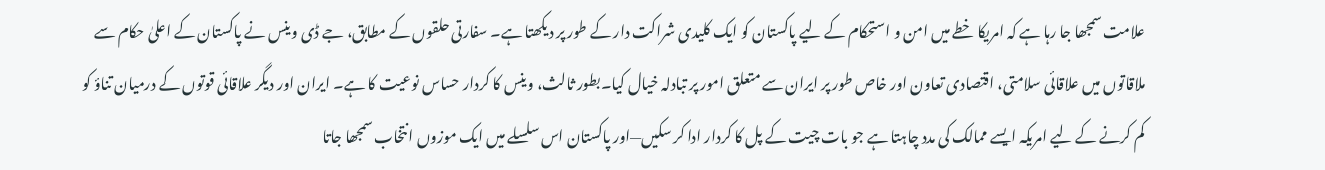علامت سمجھا جا رہا ہے کہ امریکا خطے میں امن و استحکام کے لیے پاکستان کو ایک کلیدی شراکت دار کے طور پر دیکھتا ہے۔ سفارتی حلقوں کے مطابق، جے ڈی وینس نے پاکستان کے اعلیٰ حکام سے ملاقاتوں میں علاقائی سلامتی، اقتصادی تعاون اور خاص طور پر ایران سے متعلق امور پر تبادلہ خیال کیا۔بطور ثالث، وینس کا کردار حساس نوعیت کا ہے۔ ایران اور دیگر علاقائی قوتوں کے درمیان تناؤ کو کم کرنے کے لیے امریکہ ایسے ممالک کی مدد چاہتا ہے جو بات چیت کے پل کا کردار ادا کر سکیں—اور پاکستان اس سلسلے میں ایک موزوں انتخاب سمجھا جاتا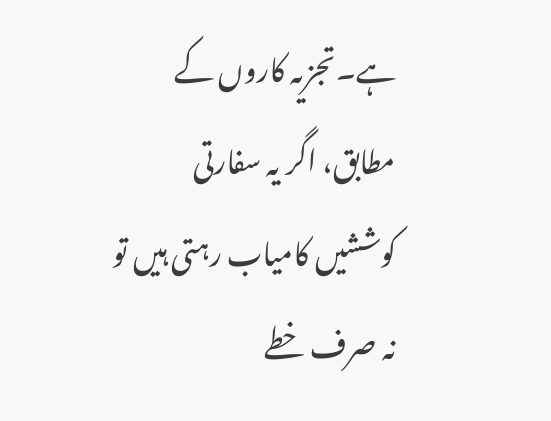ہے۔تجزیہ کاروں کے مطابق، اگر یہ سفارتی کوششیں کامیاب رہتی ہیں تو نہ صرف خطے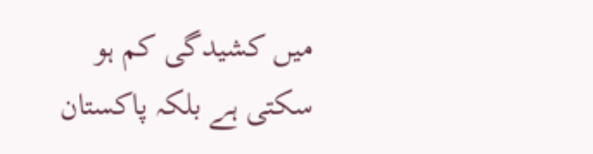میں کشیدگی کم ہو سکتی ہے بلکہ پاکستان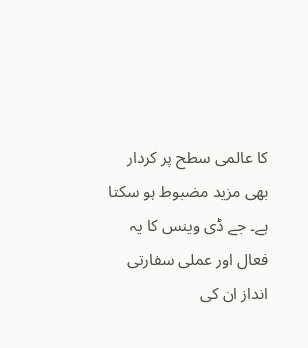کا عالمی سطح پر کردار بھی مزید مضبوط ہو سکتا ہے۔ جے ڈی وینس کا یہ فعال اور عملی سفارتی انداز ان کی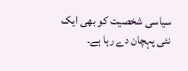سیاسی شخصیت کو بھی ایک نئی پہچان دے رہا ہے۔